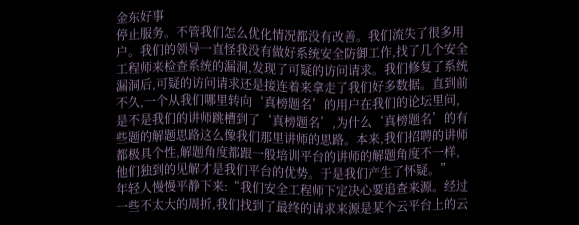金东好事
停止服务。不管我们怎么优化情况都没有改善。我们流失了很多用户。我们的领导一直怪我没有做好系统安全防御工作,找了几个安全工程师来检查系统的漏洞,发现了可疑的访问请求。我们修复了系统漏洞后,可疑的访问请求还是接连着来拿走了我们好多数据。直到前不久,一个从我们哪里转向‘真榜题名’的用户在我们的论坛里问,是不是我们的讲师跳槽到了‘真榜题名’,为什么‘真榜题名’的有些题的解题思路这么像我们那里讲师的思路。本来,我们招聘的讲师都极具个性,解题角度都跟一般培训平台的讲师的解题角度不一样,他们独到的见解才是我们平台的优势。于是我们产生了怀疑。”
年轻人慢慢平静下来:“我们安全工程师下定决心要追查来源。经过一些不太大的周折,我们找到了最终的请求来源是某个云平台上的云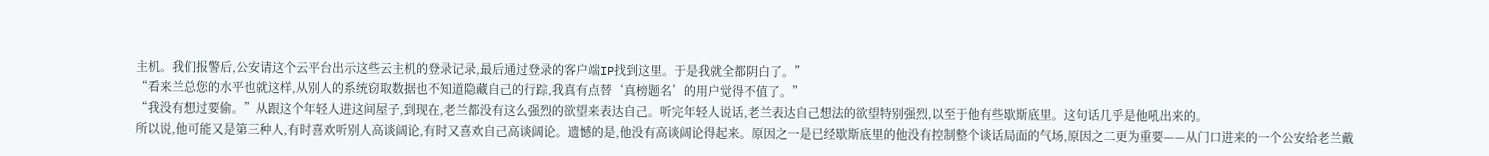主机。我们报警后,公安请这个云平台出示这些云主机的登录记录,最后通过登录的客户端IP找到这里。于是我就全都阴白了。”
“看来兰总您的水平也就这样,从别人的系统窃取数据也不知道隐藏自己的行踪,我真有点替‘真榜题名’的用户觉得不值了。”
“我没有想过要偷。”从跟这个年轻人进这间屋子,到现在,老兰都没有这么强烈的欲望来表达自己。听完年轻人说话,老兰表达自己想法的欲望特别强烈,以至于他有些歇斯底里。这句话几乎是他吼出来的。
所以说,他可能又是第三种人,有时喜欢听别人高谈阔论,有时又喜欢自己高谈阔论。遗憾的是,他没有高谈阔论得起来。原因之一是已经歇斯底里的他没有控制整个谈话局面的气场,原因之二更为重要——从门口进来的一个公安给老兰戴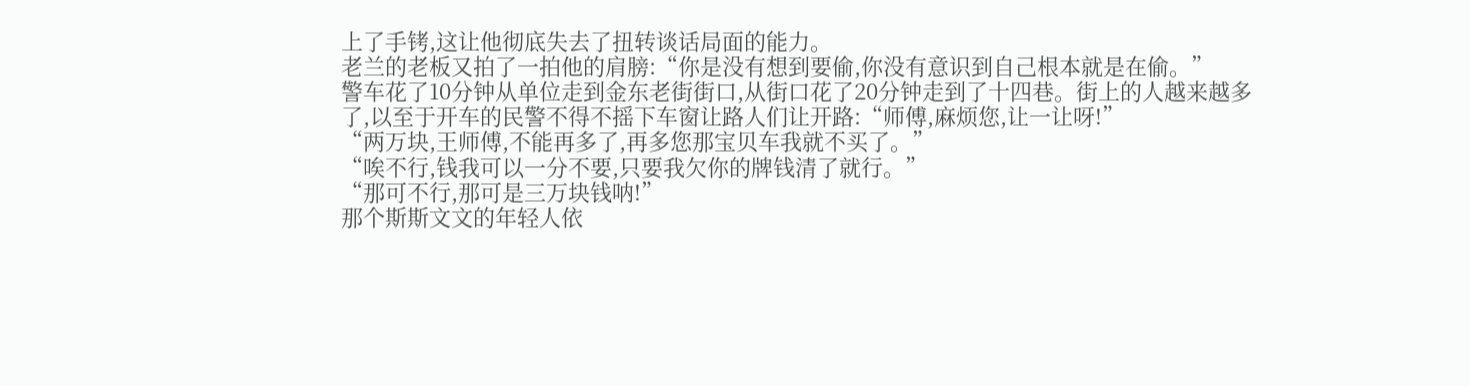上了手铐,这让他彻底失去了扭转谈话局面的能力。
老兰的老板又拍了一拍他的肩膀:“你是没有想到要偷,你没有意识到自己根本就是在偷。”
警车花了10分钟从单位走到金东老街街口,从街口花了20分钟走到了十四巷。街上的人越来越多了,以至于开车的民警不得不摇下车窗让路人们让开路:“师傅,麻烦您,让一让呀!”
“两万块,王师傅,不能再多了,再多您那宝贝车我就不买了。”
“唉不行,钱我可以一分不要,只要我欠你的牌钱清了就行。”
“那可不行,那可是三万块钱呐!”
那个斯斯文文的年轻人依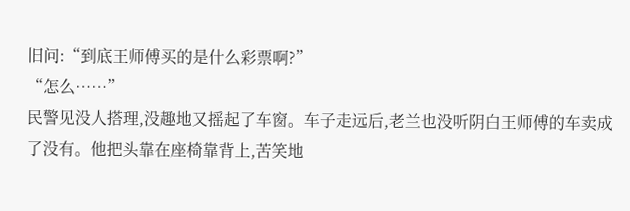旧问:“到底王师傅买的是什么彩票啊?”
“怎么……”
民警见没人搭理,没趣地又摇起了车窗。车子走远后,老兰也没听阴白王师傅的车卖成了没有。他把头靠在座椅靠背上,苦笑地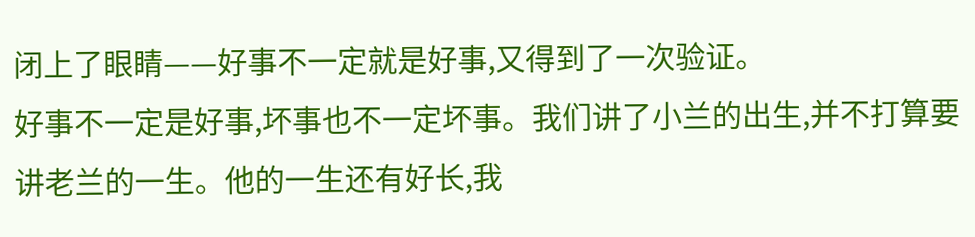闭上了眼睛——好事不一定就是好事,又得到了一次验证。
好事不一定是好事,坏事也不一定坏事。我们讲了小兰的出生,并不打算要讲老兰的一生。他的一生还有好长,我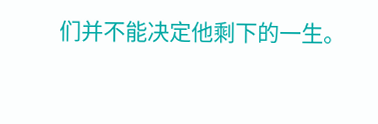们并不能决定他剩下的一生。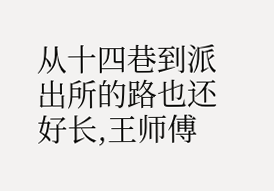从十四巷到派出所的路也还好长,王师傅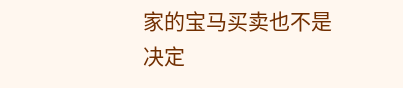家的宝马买卖也不是决定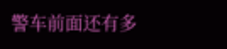警车前面还有多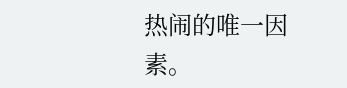热闹的唯一因素。